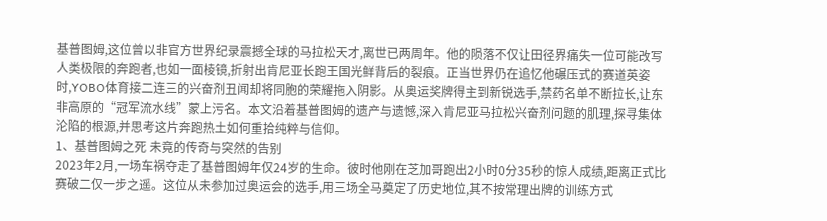基普图姆,这位曾以非官方世界纪录震撼全球的马拉松天才,离世已两周年。他的陨落不仅让田径界痛失一位可能改写人类极限的奔跑者,也如一面棱镜,折射出肯尼亚长跑王国光鲜背后的裂痕。正当世界仍在追忆他碾压式的赛道英姿时,YOBO体育接二连三的兴奋剂丑闻却将同胞的荣耀拖入阴影。从奥运奖牌得主到新锐选手,禁药名单不断拉长,让东非高原的“冠军流水线”蒙上污名。本文沿着基普图姆的遗产与遗憾,深入肯尼亚马拉松兴奋剂问题的肌理,探寻集体沦陷的根源,并思考这片奔跑热土如何重拾纯粹与信仰。
1、基普图姆之死 未竟的传奇与突然的告别
2023年2月,一场车祸夺走了基普图姆年仅24岁的生命。彼时他刚在芝加哥跑出2小时0分35秒的惊人成绩,距离正式比赛破二仅一步之遥。这位从未参加过奥运会的选手,用三场全马奠定了历史地位,其不按常理出牌的训练方式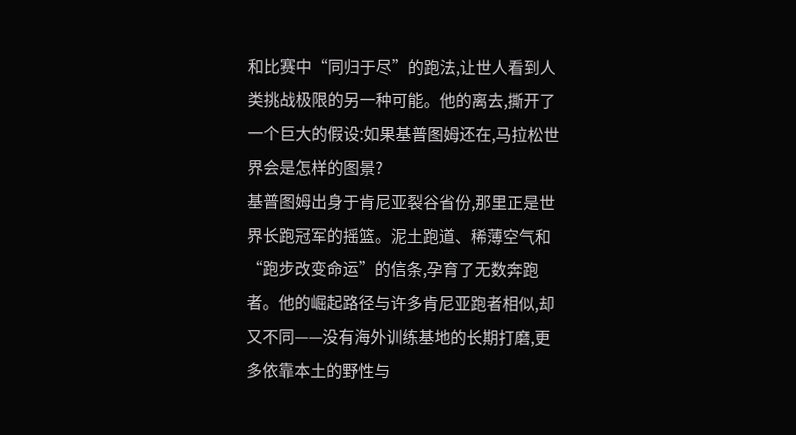和比赛中“同归于尽”的跑法,让世人看到人类挑战极限的另一种可能。他的离去,撕开了一个巨大的假设:如果基普图姆还在,马拉松世界会是怎样的图景?
基普图姆出身于肯尼亚裂谷省份,那里正是世界长跑冠军的摇篮。泥土跑道、稀薄空气和“跑步改变命运”的信条,孕育了无数奔跑者。他的崛起路径与许多肯尼亚跑者相似,却又不同——没有海外训练基地的长期打磨,更多依靠本土的野性与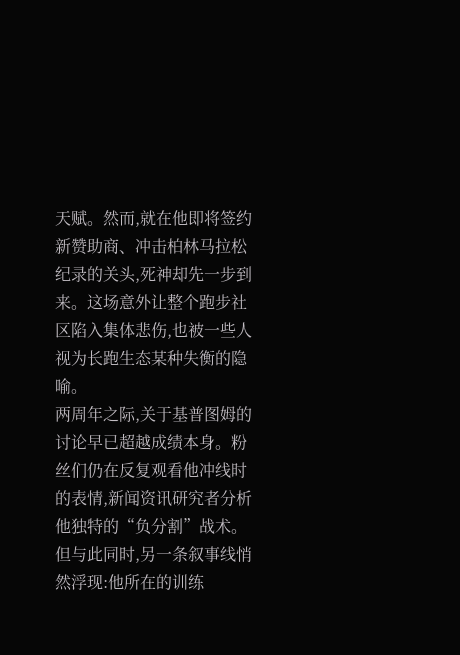天赋。然而,就在他即将签约新赞助商、冲击柏林马拉松纪录的关头,死神却先一步到来。这场意外让整个跑步社区陷入集体悲伤,也被一些人视为长跑生态某种失衡的隐喻。
两周年之际,关于基普图姆的讨论早已超越成绩本身。粉丝们仍在反复观看他冲线时的表情,新闻资讯研究者分析他独特的“负分割”战术。但与此同时,另一条叙事线悄然浮现:他所在的训练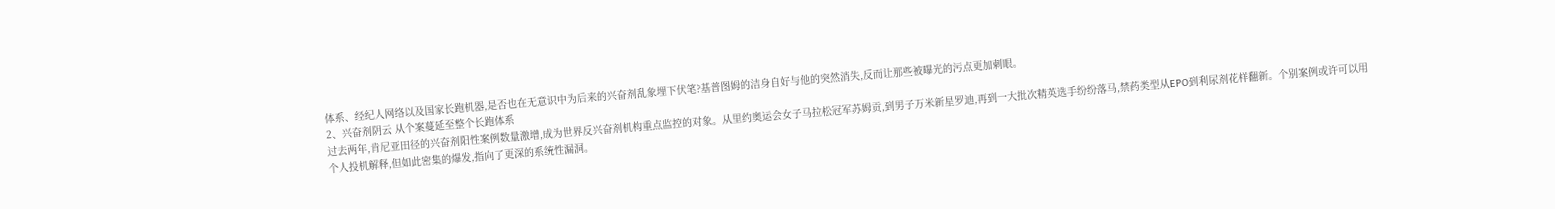体系、经纪人网络以及国家长跑机器,是否也在无意识中为后来的兴奋剂乱象埋下伏笔?基普图姆的洁身自好与他的突然消失,反而让那些被曝光的污点更加刺眼。
2、兴奋剂阴云 从个案蔓延至整个长跑体系
过去两年,肯尼亚田径的兴奋剂阳性案例数量激增,成为世界反兴奋剂机构重点监控的对象。从里约奥运会女子马拉松冠军苏姆贡,到男子万米新星罗迪,再到一大批次精英选手纷纷落马,禁药类型从EPO到利尿剂花样翻新。个别案例或许可以用个人投机解释,但如此密集的爆发,指向了更深的系统性漏洞。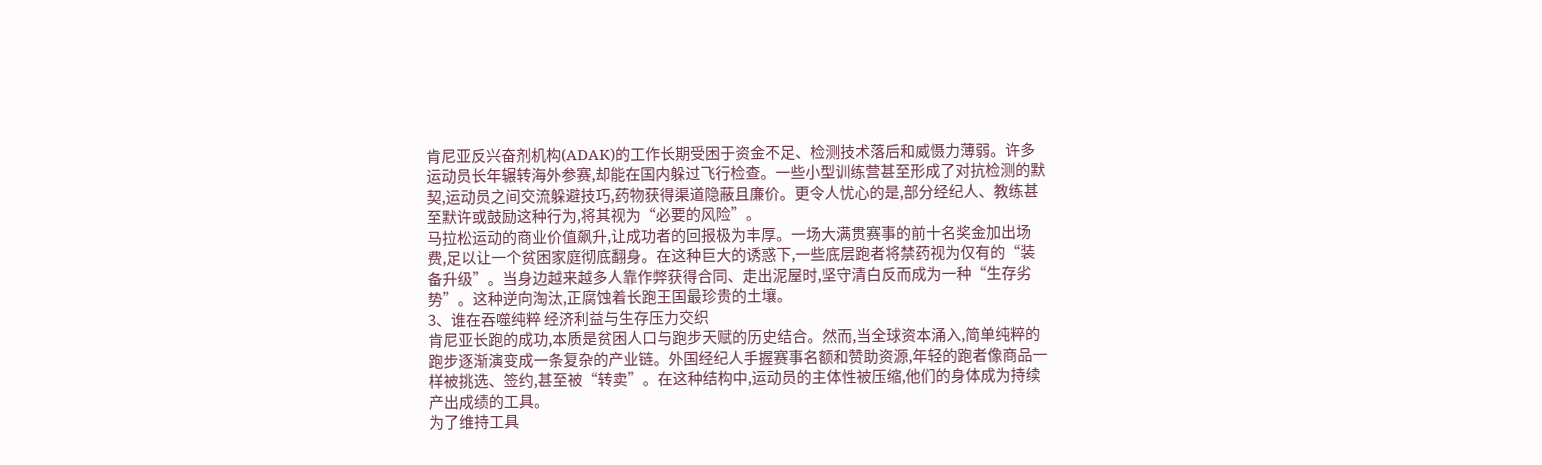肯尼亚反兴奋剂机构(ADAK)的工作长期受困于资金不足、检测技术落后和威慑力薄弱。许多运动员长年辗转海外参赛,却能在国内躲过飞行检查。一些小型训练营甚至形成了对抗检测的默契,运动员之间交流躲避技巧,药物获得渠道隐蔽且廉价。更令人忧心的是,部分经纪人、教练甚至默许或鼓励这种行为,将其视为“必要的风险”。
马拉松运动的商业价值飙升,让成功者的回报极为丰厚。一场大满贯赛事的前十名奖金加出场费,足以让一个贫困家庭彻底翻身。在这种巨大的诱惑下,一些底层跑者将禁药视为仅有的“装备升级”。当身边越来越多人靠作弊获得合同、走出泥屋时,坚守清白反而成为一种“生存劣势”。这种逆向淘汰,正腐蚀着长跑王国最珍贵的土壤。
3、谁在吞噬纯粹 经济利益与生存压力交织
肯尼亚长跑的成功,本质是贫困人口与跑步天赋的历史结合。然而,当全球资本涌入,简单纯粹的跑步逐渐演变成一条复杂的产业链。外国经纪人手握赛事名额和赞助资源,年轻的跑者像商品一样被挑选、签约,甚至被“转卖”。在这种结构中,运动员的主体性被压缩,他们的身体成为持续产出成绩的工具。
为了维持工具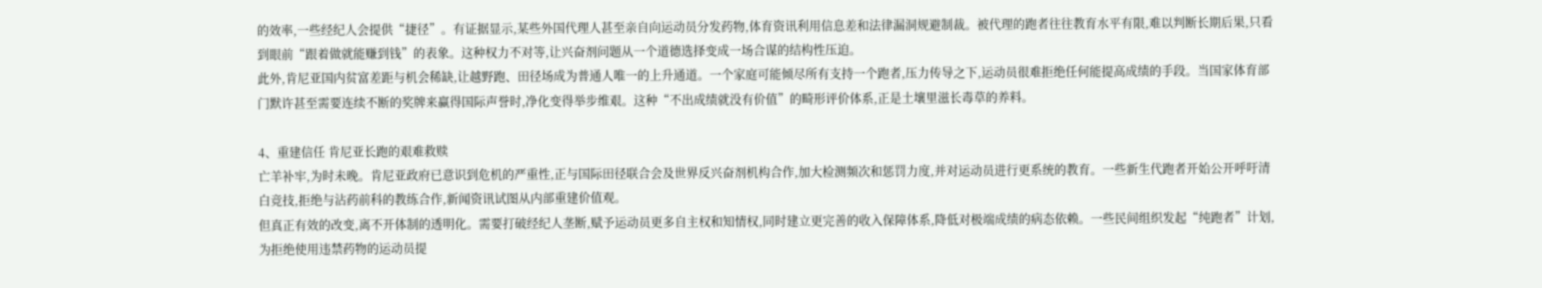的效率,一些经纪人会提供“捷径”。有证据显示,某些外国代理人甚至亲自向运动员分发药物,体育资讯利用信息差和法律漏洞规避制裁。被代理的跑者往往教育水平有限,难以判断长期后果,只看到眼前“跟着做就能赚到钱”的表象。这种权力不对等,让兴奋剂问题从一个道德选择变成一场合谋的结构性压迫。
此外,肯尼亚国内贫富差距与机会稀缺,让越野跑、田径场成为普通人唯一的上升通道。一个家庭可能倾尽所有支持一个跑者,压力传导之下,运动员很难拒绝任何能提高成绩的手段。当国家体育部门默许甚至需要连续不断的奖牌来赢得国际声誉时,净化变得举步维艰。这种“不出成绩就没有价值”的畸形评价体系,正是土壤里滋长毒草的养料。

4、重建信任 肯尼亚长跑的艰难救赎
亡羊补牢,为时未晚。肯尼亚政府已意识到危机的严重性,正与国际田径联合会及世界反兴奋剂机构合作,加大检测频次和惩罚力度,并对运动员进行更系统的教育。一些新生代跑者开始公开呼吁清白竞技,拒绝与沾药前科的教练合作,新闻资讯试图从内部重建价值观。
但真正有效的改变,离不开体制的透明化。需要打破经纪人垄断,赋予运动员更多自主权和知情权,同时建立更完善的收入保障体系,降低对极端成绩的病态依赖。一些民间组织发起“纯跑者”计划,为拒绝使用违禁药物的运动员提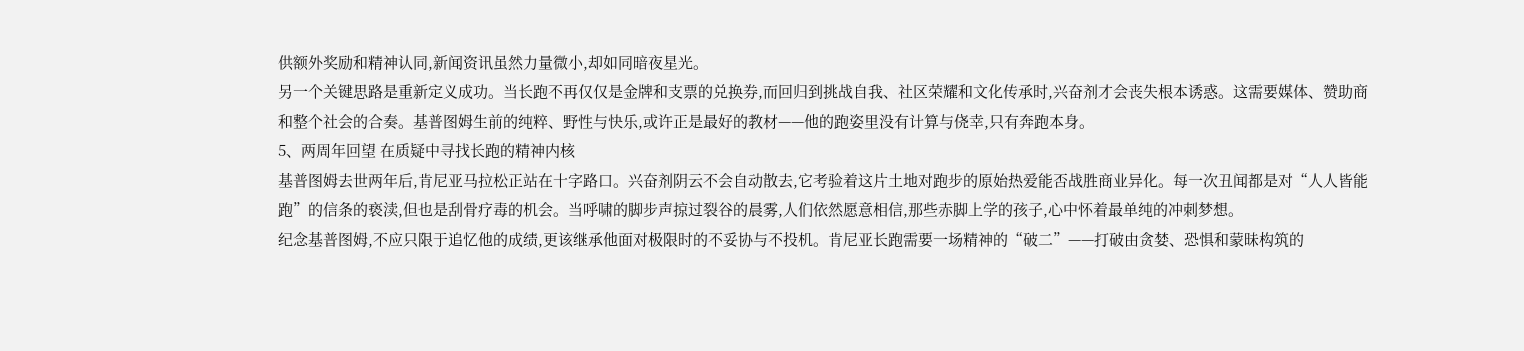供额外奖励和精神认同,新闻资讯虽然力量微小,却如同暗夜星光。
另一个关键思路是重新定义成功。当长跑不再仅仅是金牌和支票的兑换券,而回归到挑战自我、社区荣耀和文化传承时,兴奋剂才会丧失根本诱惑。这需要媒体、赞助商和整个社会的合奏。基普图姆生前的纯粹、野性与快乐,或许正是最好的教材——他的跑姿里没有计算与侥幸,只有奔跑本身。
5、两周年回望 在质疑中寻找长跑的精神内核
基普图姆去世两年后,肯尼亚马拉松正站在十字路口。兴奋剂阴云不会自动散去,它考验着这片土地对跑步的原始热爱能否战胜商业异化。每一次丑闻都是对“人人皆能跑”的信条的亵渎,但也是刮骨疗毒的机会。当呼啸的脚步声掠过裂谷的晨雾,人们依然愿意相信,那些赤脚上学的孩子,心中怀着最单纯的冲刺梦想。
纪念基普图姆,不应只限于追忆他的成绩,更该继承他面对极限时的不妥协与不投机。肯尼亚长跑需要一场精神的“破二”——打破由贪婪、恐惧和蒙昧构筑的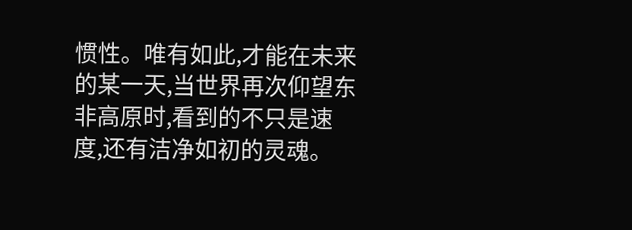惯性。唯有如此,才能在未来的某一天,当世界再次仰望东非高原时,看到的不只是速度,还有洁净如初的灵魂。